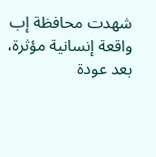شهدت محافظة إب واقعة إنسانية مؤثرة، بعد عودة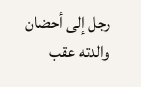رجل إلى أحضان والدته عقب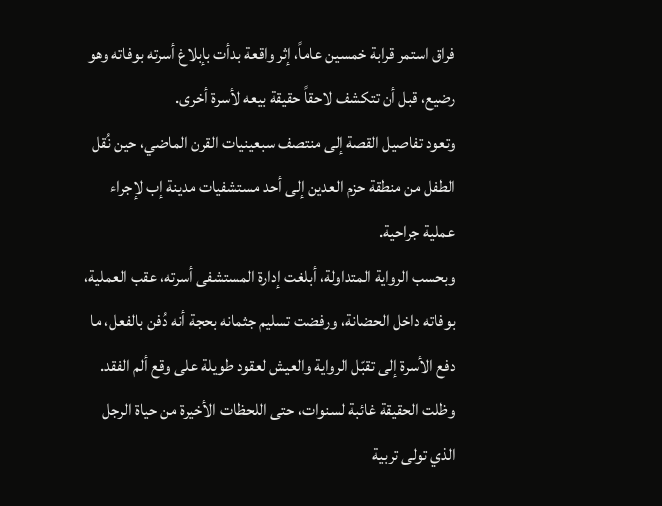فراق استمر قرابة خمسين عاماً، إثر واقعة بدأت بإبلاغ أسرته بوفاته وهو رضيع، قبل أن تتكشف لاحقاً حقيقة بيعه لأسرة أخرى.
وتعود تفاصيل القصة إلى منتصف سبعينيات القرن الماضي، حين نُقل الطفل من منطقة حزم العدين إلى أحد مستشفيات مدينة إب لإجراء عملية جراحية.
وبحسب الرواية المتداولة، أبلغت إدارة المستشفى أسرته، عقب العملية، بوفاته داخل الحضانة، ورفضت تسليم جثمانه بحجة أنه دُفن بالفعل، ما دفع الأسرة إلى تقبّل الرواية والعيش لعقود طويلة على وقع ألم الفقد.
وظلت الحقيقة غائبة لسنوات، حتى اللحظات الأخيرة من حياة الرجل الذي تولى تربية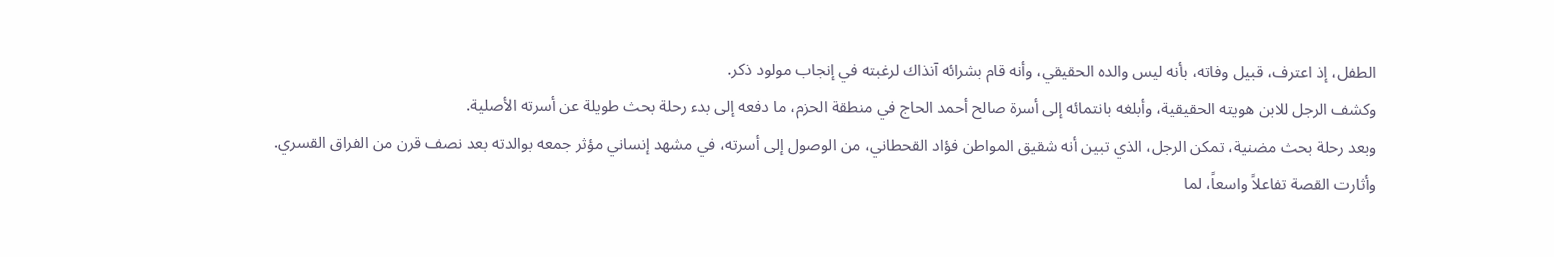الطفل، إذ اعترف، قبيل وفاته، بأنه ليس والده الحقيقي، وأنه قام بشرائه آنذاك لرغبته في إنجاب مولود ذكر.
وكشف الرجل للابن هويته الحقيقية، وأبلغه بانتمائه إلى أسرة صالح أحمد الحاج في منطقة الحزم، ما دفعه إلى بدء رحلة بحث طويلة عن أسرته الأصلية.
وبعد رحلة بحث مضنية، تمكن الرجل، الذي تبين أنه شقيق المواطن فؤاد القحطاني، من الوصول إلى أسرته، في مشهد إنساني مؤثر جمعه بوالدته بعد نصف قرن من الفراق القسري.
وأثارت القصة تفاعلاً واسعاً، لما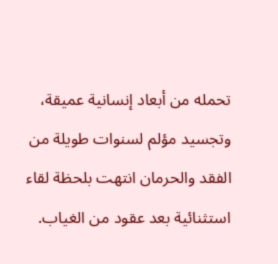تحمله من أبعاد إنسانية عميقة، وتجسيد مؤلم لسنوات طويلة من الفقد والحرمان انتهت بلحظة لقاء استثنائية بعد عقود من الغياب.